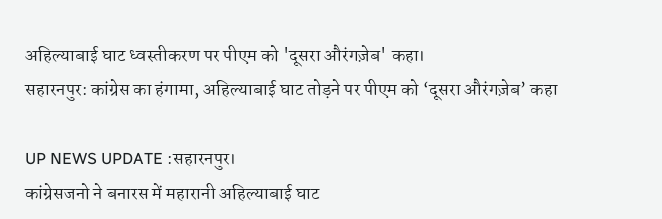अहिल्याबाई घाट ध्वस्तीकरण पर पीएम को 'दूसरा औरंगज़ेब' कहा।
सहारनपुर: कांग्रेस का हंगामा, अहिल्याबाई घाट तोड़ने पर पीएम को ‘दूसरा औरंगज़ेब’ कहा

UP NEWS UPDATE :सहारनपुर।
कांग्रेसजनो ने बनारस में महारानी अहिल्याबाई घाट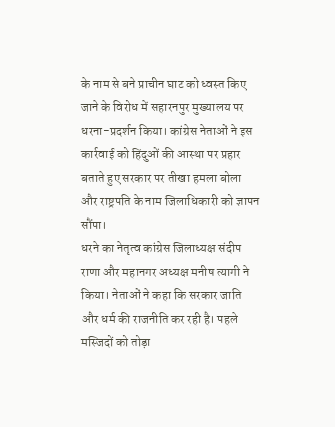के नाम से बने प्राचीन घाट को ध्वस्त किए जाने के विरोध में सहारनपुर मुख्यालय पर धरना-प्रदर्शन किया। कांग्रेस नेताओं ने इस कार्रवाई को हिंदुओं की आस्था पर प्रहार बताते हुए सरकार पर तीखा हमला बोला और राष्ट्रपति के नाम जिलाधिकारी को ज्ञापन सौंपा।
धरने का नेतृत्व कांग्रेस जिलाध्यक्ष संदीप राणा और महानगर अध्यक्ष मनीष त्यागी ने किया। नेताओं ने कहा कि सरकार जाति और धर्म की राजनीति कर रही है। पहले मस्जिदों को तोड़ा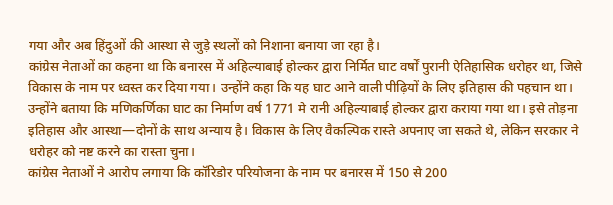गया और अब हिंदुओं की आस्था से जुड़े स्थलों को निशाना बनाया जा रहा है।
कांग्रेस नेताओं का कहना था कि बनारस में अहिल्याबाई होल्कर द्वारा निर्मित घाट वर्षों पुरानी ऐतिहासिक धरोहर था, जिसे विकास के नाम पर ध्वस्त कर दिया गया। उन्होंने कहा कि यह घाट आने वाली पीढ़ियों के लिए इतिहास की पहचान था।
उन्होंने बताया कि मणिकर्णिका घाट का निर्माण वर्ष 1771 मे रानी अहिल्याबाई होल्कर द्वारा कराया गया था। इसे तोड़ना इतिहास और आस्था—दोनों के साथ अन्याय है। विकास के लिए वैकल्पिक रास्ते अपनाए जा सकते थे, लेकिन सरकार ने धरोहर को नष्ट करने का रास्ता चुना।
कांग्रेस नेताओं ने आरोप लगाया कि कॉरिडोर परियोजना के नाम पर बनारस में 150 से 200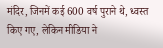मंदिर, जिनमें कई 600 वर्ष पुराने थे, ध्वस्त किए गए, लेकिन मीडिया ने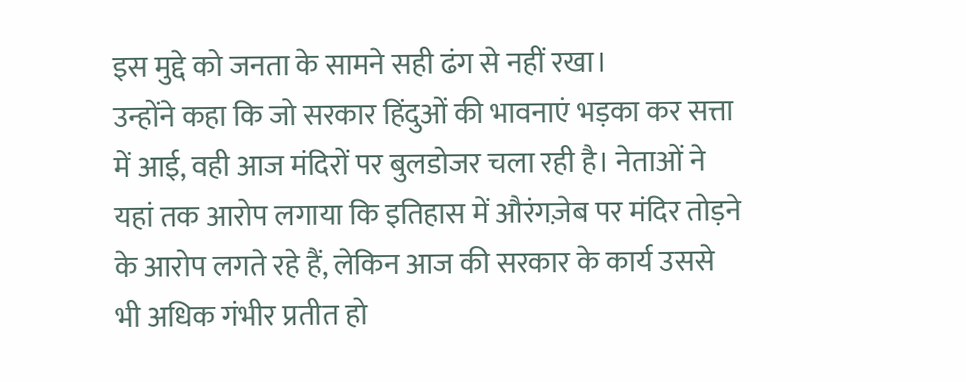इस मुद्दे को जनता के सामने सही ढंग से नहीं रखा।
उन्होंने कहा कि जो सरकार हिंदुओं की भावनाएं भड़का कर सत्ता में आई, वही आज मंदिरों पर बुलडोजर चला रही है। नेताओं ने यहां तक आरोप लगाया कि इतिहास में औरंगज़ेब पर मंदिर तोड़ने के आरोप लगते रहे हैं, लेकिन आज की सरकार के कार्य उससे भी अधिक गंभीर प्रतीत हो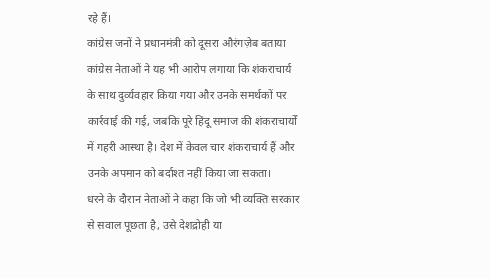रहे हैं।
कांग्रेस जनों ने प्रधानमंत्री को दूसरा औरंगज़ेब बताया
कांग्रेस नेताओं ने यह भी आरोप लगाया कि शंकराचार्य के साथ दुर्व्यवहार किया गया और उनके समर्थकों पर कार्रवाई की गई, जबकि पूरे हिंदू समाज की शंकराचार्यों में गहरी आस्था है। देश में केवल चार शंकराचार्य हैं और उनके अपमान को बर्दाश्त नहीं किया जा सकता।
धरने के दौरान नेताओं ने कहा कि जो भी व्यक्ति सरकार से सवाल पूछता है, उसे देशद्रोही या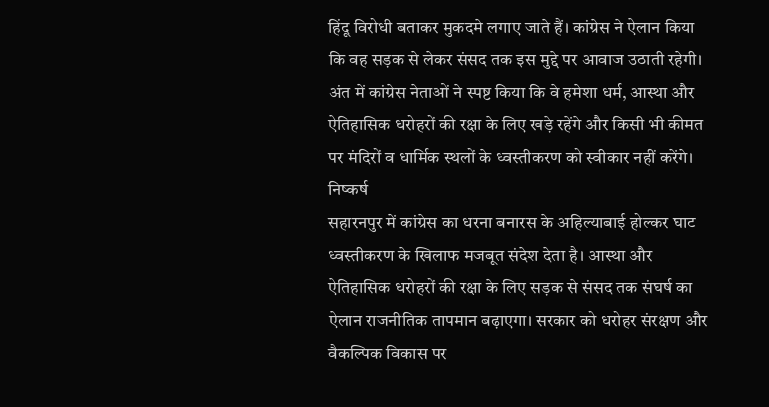हिंदू विरोधी बताकर मुकदमे लगाए जाते हैं। कांग्रेस ने ऐलान किया कि वह सड़क से लेकर संसद तक इस मुद्दे पर आवाज उठाती रहेगी।
अंत में कांग्रेस नेताओं ने स्पष्ट किया कि वे हमेशा धर्म, आस्था और ऐतिहासिक धरोहरों की रक्षा के लिए खड़े रहेंगे और किसी भी कीमत पर मंदिरों व धार्मिक स्थलों के ध्वस्तीकरण को स्वीकार नहीं करेंगे।
निष्कर्ष
सहारनपुर में कांग्रेस का धरना बनारस के अहिल्याबाई होल्कर घाट ध्वस्तीकरण के खिलाफ मजबूत संदेश देता है। आस्था और ऐतिहासिक धरोहरों की रक्षा के लिए सड़क से संसद तक संघर्ष का ऐलान राजनीतिक तापमान बढ़ाएगा। सरकार को धरोहर संरक्षण और वैकल्पिक विकास पर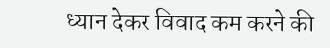ध्यान देकर विवाद कम करने की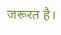जरूरत है।